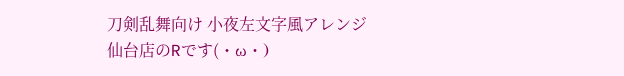刀剣乱舞向け 小夜左文字風アレンジ
仙台店のRです(・ω・)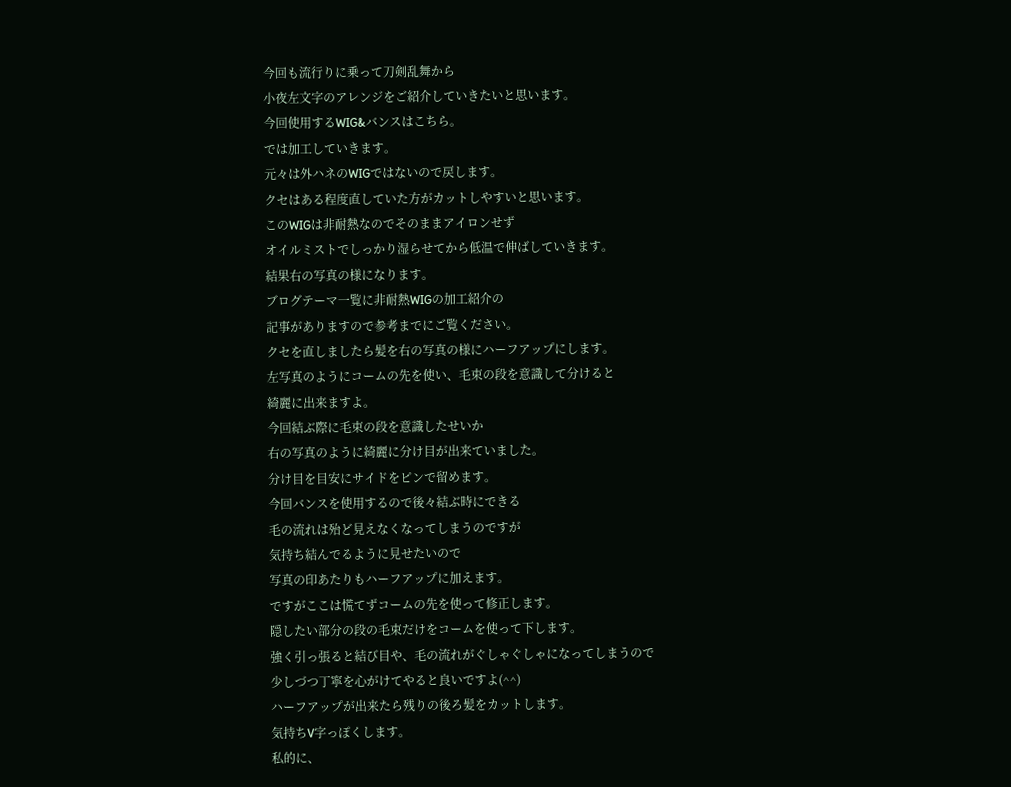今回も流行りに乗って刀剣乱舞から
小夜左文字のアレンジをご紹介していきたいと思います。
今回使用するWIG&バンスはこちら。
では加工していきます。
元々は外ハネのWIGではないので戻します。
クセはある程度直していた方がカットしやすいと思います。
このWIGは非耐熱なのでそのままアイロンせず
オイルミストでしっかり湿らせてから低温で伸ばしていきます。
結果右の写真の様になります。
ブログテーマ一覧に非耐熱WIGの加工紹介の
記事がありますので参考までにご覧ください。
クセを直しましたら髪を右の写真の様にハーフアップにします。
左写真のようにコームの先を使い、毛束の段を意識して分けると
綺麗に出来ますよ。
今回結ぶ際に毛束の段を意識したせいか
右の写真のように綺麗に分け目が出来ていました。
分け目を目安にサイドをピンで留めます。
今回バンスを使用するので後々結ぶ時にできる
毛の流れは殆ど見えなくなってしまうのですが
気持ち結んでるように見せたいので
写真の印あたりもハーフアップに加えます。
ですがここは慌てずコームの先を使って修正します。
隠したい部分の段の毛束だけをコームを使って下します。
強く引っ張ると結び目や、毛の流れがぐしゃぐしゃになってしまうので
少しづつ丁寧を心がけてやると良いですよ(^^)
ハーフアップが出来たら残りの後ろ髪をカットします。
気持ちV字っぽくします。
私的に、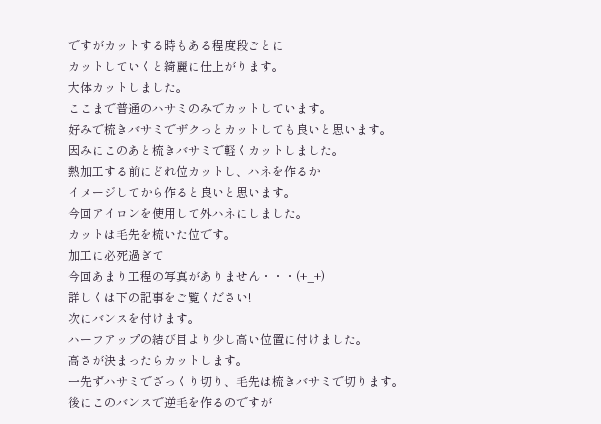ですがカットする時もある程度段ごとに
カットしていくと綺麗に仕上がります。
大体カットしました。
ここまで普通のハサミのみでカットしています。
好みで梳きバサミでザクっとカットしても良いと思います。
因みにこのあと梳きバサミで軽くカットしました。
熱加工する前にどれ位カットし、ハネを作るか
イメージしてから作ると良いと思います。
今回アイロンを使用して外ハネにしました。
カットは毛先を梳いた位です。
加工に必死過ぎて
今回あまり工程の写真がありません・・・(+_+)
詳しくは下の記事をご覧ください!
次にバンスを付けます。
ハーフアップの結び目より少し高い位置に付けました。
高さが決まったらカットします。
一先ずハサミでざっくり切り、毛先は梳きバサミで切ります。
後にこのバンスで逆毛を作るのですが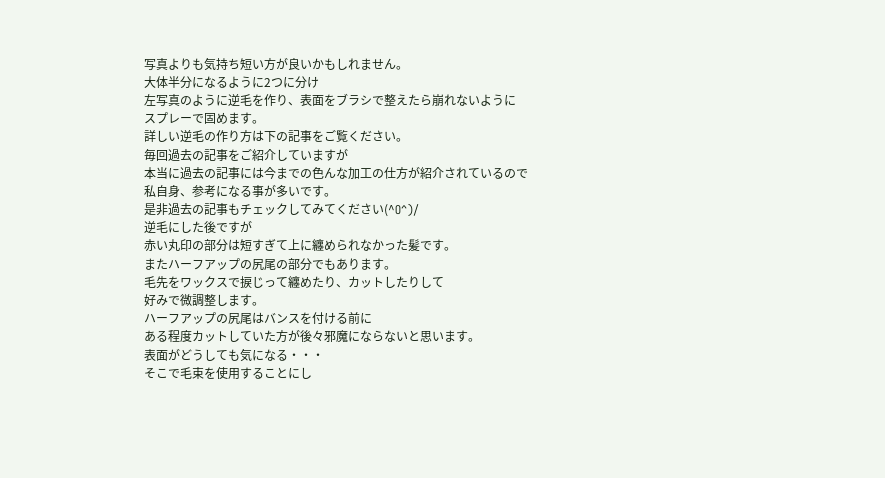写真よりも気持ち短い方が良いかもしれません。
大体半分になるように2つに分け
左写真のように逆毛を作り、表面をブラシで整えたら崩れないように
スプレーで固めます。
詳しい逆毛の作り方は下の記事をご覧ください。
毎回過去の記事をご紹介していますが
本当に過去の記事には今までの色んな加工の仕方が紹介されているので
私自身、参考になる事が多いです。
是非過去の記事もチェックしてみてください(^O^)/
逆毛にした後ですが
赤い丸印の部分は短すぎて上に纏められなかった髪です。
またハーフアップの尻尾の部分でもあります。
毛先をワックスで捩じって纏めたり、カットしたりして
好みで微調整します。
ハーフアップの尻尾はバンスを付ける前に
ある程度カットしていた方が後々邪魔にならないと思います。
表面がどうしても気になる・・・
そこで毛束を使用することにし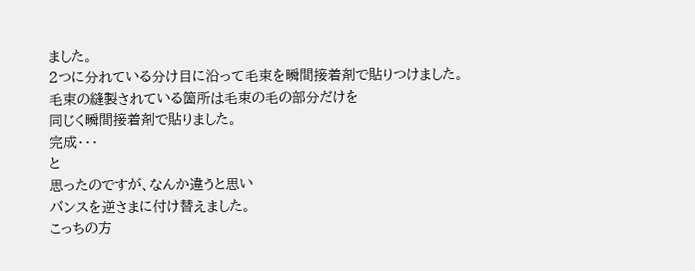ました。
2つに分れている分け目に沿って毛束を瞬間接着剤で貼りつけました。
毛束の縫製されている箇所は毛束の毛の部分だけを
同じく瞬間接着剤で貼りました。
完成・・・
と
思ったのですが、なんか違うと思い
バンスを逆さまに付け替えました。
こっちの方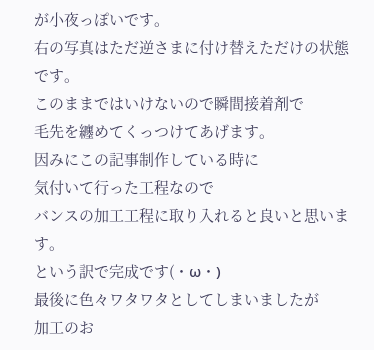が小夜っぽいです。
右の写真はただ逆さまに付け替えただけの状態です。
このままではいけないので瞬間接着剤で
毛先を纏めてくっつけてあげます。
因みにこの記事制作している時に
気付いて行った工程なので
バンスの加工工程に取り入れると良いと思います。
という訳で完成です(・ω・)
最後に色々ワタワタとしてしまいましたが
加工のお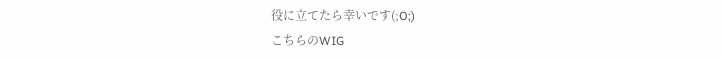役に立てたら幸いです(;O;)
こちらのWIG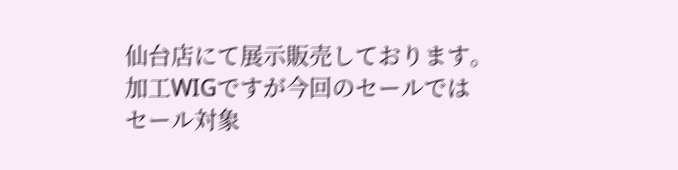仙台店にて展示販売しております。
加工WIGですが今回のセールでは
セール対象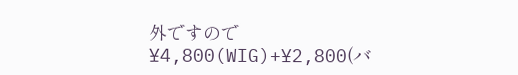外ですので
¥4,800(WIG)+¥2,800(バ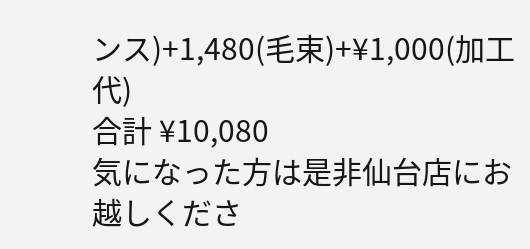ンス)+1,480(毛束)+¥1,000(加工代)
合計 ¥10,080
気になった方は是非仙台店にお越しくださ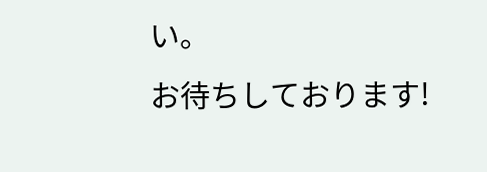い。
お待ちしております!